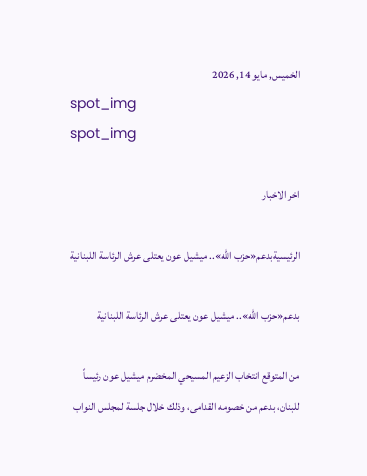الخميس, مايو 14, 2026
spot_img
spot_img

اخر الاخبار

الرئيسيةبدعم«حزب الله».. ميشيل عون يعتلى عرش الرئاسة اللبنانية

بدعم«حزب الله».. ميشيل عون يعتلى عرش الرئاسة اللبنانية

من المتوقع انتخاب الزعيم المسيحي المخضرم ميشيل عون رئيساً للبنان، بدعم من خصومه القدامى، وذلك خلال جلسة لمجلس النواب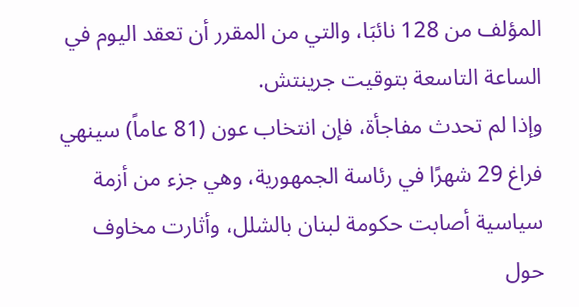المؤلف من 128 نائبَا، والتي من المقرر أن تعقد اليوم في الساعة التاسعة بتوقيت جرينتش.
وإذا لم تحدث مفاجأة، فإن انتخاب عون (81 عاماً) سينهي فراغ 29 شهرًا في رئاسة الجمهورية، وهي جزء من أزمة سياسية أصابت حكومة لبنان بالشلل، وأثارت مخاوف حول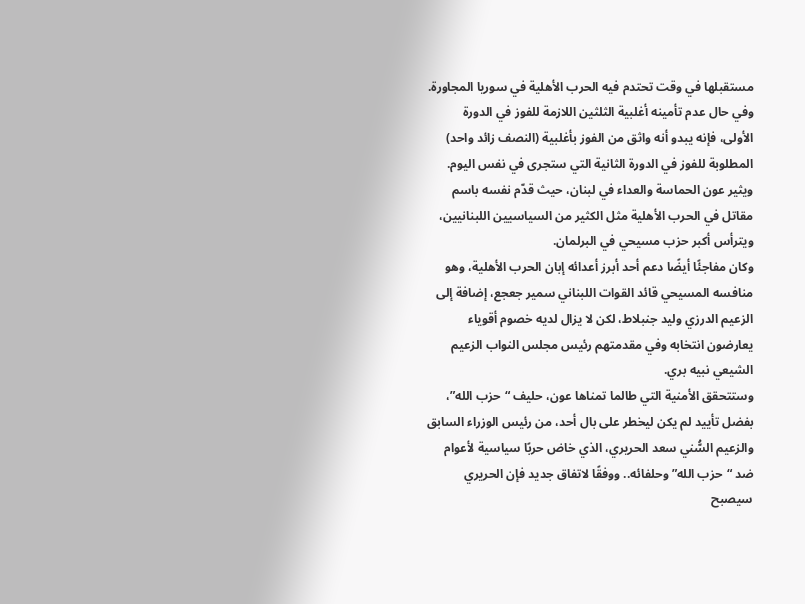مستقبلها في وقت تحتدم فيه الحرب الأهلية في سوريا المجاورة.
وفي حال عدم تأمينه أغلبية الثلثين اللازمة للفوز في الدورة الأولى، فإنه يبدو أنه واثق من الفوز بأغلبية (النصف زائد واحد) المطلوبة للفوز في الدورة الثانية التي ستجرى في نفس اليوم.
ويثير عون الحماسة والعداء في لبنان، حيث قدّم نفسه باسم مقاتل في الحرب الأهلية مثل الكثير من السياسيين اللبنانيين، ويترأس أكبر حزب مسيحي في البرلمان.
وكان مفاجئًا أيضًا دعم أحد أبرز أعدائه إبان الحرب الأهلية، وهو منافسه المسيحي قائد القوات اللبناني سمير جعجع، إضافة إلى الزعيم الدرزي وليد جنبلاط، لكن لا يزال لديه خصوم أقوياء يعارضون انتخابه وفي مقدمتهم رئيس مجلس النواب الزعيم الشيعي نبيه بري.
وستتحقق الأمنية التي طالما تمناها عون، حليف “حزب الله”، بفضل تأييد لم يكن ليخطر على بال أحد، من رئيس الوزراء السابق والزعيم السُّني سعد الحريري، الذي خاض حربًا سياسية لأعوام ضد “حزب الله” وحلفائه.. ووفقًا لاتفاق جديد فإن الحريري سيصبح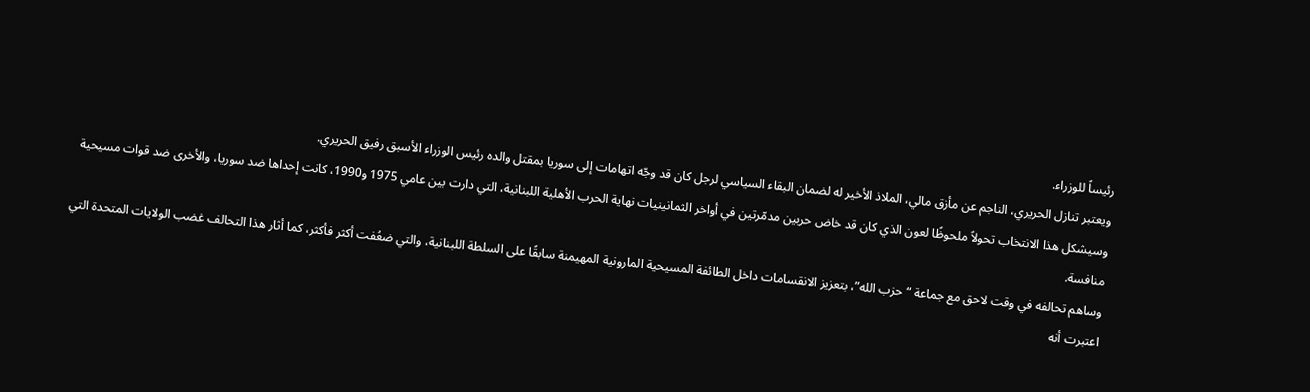رئيساً للوزراء.
ويعتبر تنازل الحريري، الناجم عن مأزق مالي، الملاذ الأخير له لضمان البقاء السياسي لرجل كان قد وجّه اتهامات إلى سوريا بمقتل والده رئيس الوزراء الأسبق رفيق الحريري.
وسيشكل هذا الانتخاب تحولاً ملحوظًا لعون الذي كان قد خاض حربين مدمّرتين في أواخر الثمانينيات نهاية الحرب الأهلية اللبنانية، التي دارت بين عامي 1975 و1990، كانت إحداها ضد سوريا، والأخرى ضد قوات مسيحية منافسة.
وساهم تحالفه في وقت لاحق مع جماعة “حزب الله”، بتعزيز الانقسامات داخل الطائفة المسيحية المارونية المهيمنة سابقًا على السلطة اللبنانية، والتي ضعُفت أكثر فأكثر، كما أثار هذا التحالف غضب الولايات المتحدة التي اعتبرت أنه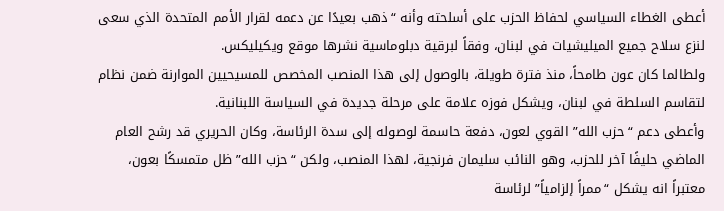أعطى الغطاء السياسي لحفاظ الحزب على أسلحته وأنه “ذهب بعيدًا عن دعمه لقرار الأمم المتحدة الذي سعى لنزع سلاح جميع الميليشيات في لبنان، وفقاً لبرقية دبلوماسية نشرها موقع ويكيليكس.
ولطالما كان عون طامحاً، منذ فترة طويلة، بالوصول إلى هذا المنصب المخصص للمسيحيين الموارنة ضمن نظام لتقاسم السلطة في لبنان، ويشكل فوزه علامة على مرحلة جديدة في السياسة اللبنانية.
وأعطى دعم “حزب الله” القوي لعون، دفعة حاسمة لوصوله إلى سدة الرئاسة، وكان الحريري قد رشح العام الماضي حليفًا آخر للحزب، وهو النائب سليمان فرنجية، لهذا المنصب، ولكن “حزب الله” ظل متمسكًا بعون، معتبراً انه يشكل “ممراً إلزامياً” لرئاسة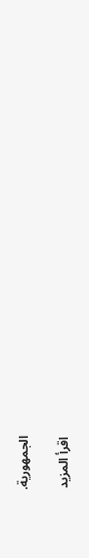الجمهورية.

اقرأ المزيد